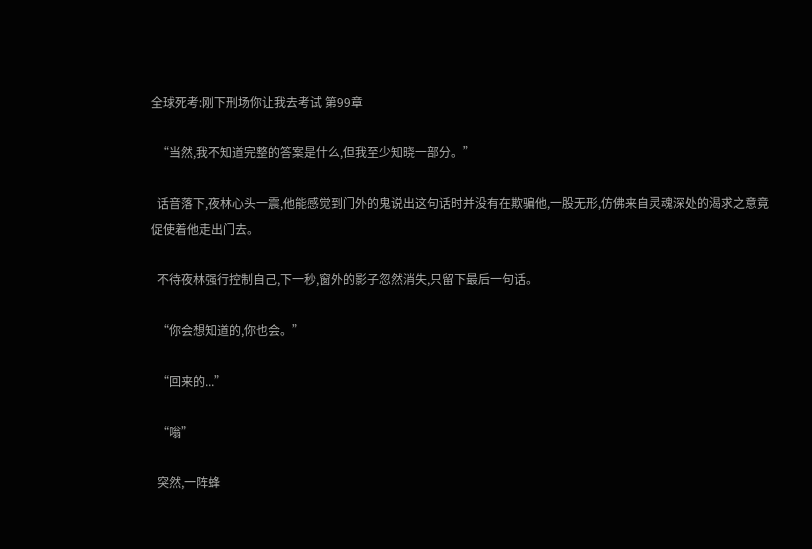全球死考:刚下刑场你让我去考试 第99章

  “当然,我不知道完整的答案是什么,但我至少知晓一部分。”

  话音落下,夜林心头一震,他能感觉到门外的鬼说出这句话时并没有在欺骗他,一股无形,仿佛来自灵魂深处的渴求之意竟促使着他走出门去。

  不待夜林强行控制自己,下一秒,窗外的影子忽然消失,只留下最后一句话。

  “你会想知道的,你也会。”

  “回来的...”

  “嗡”

  突然,一阵蜂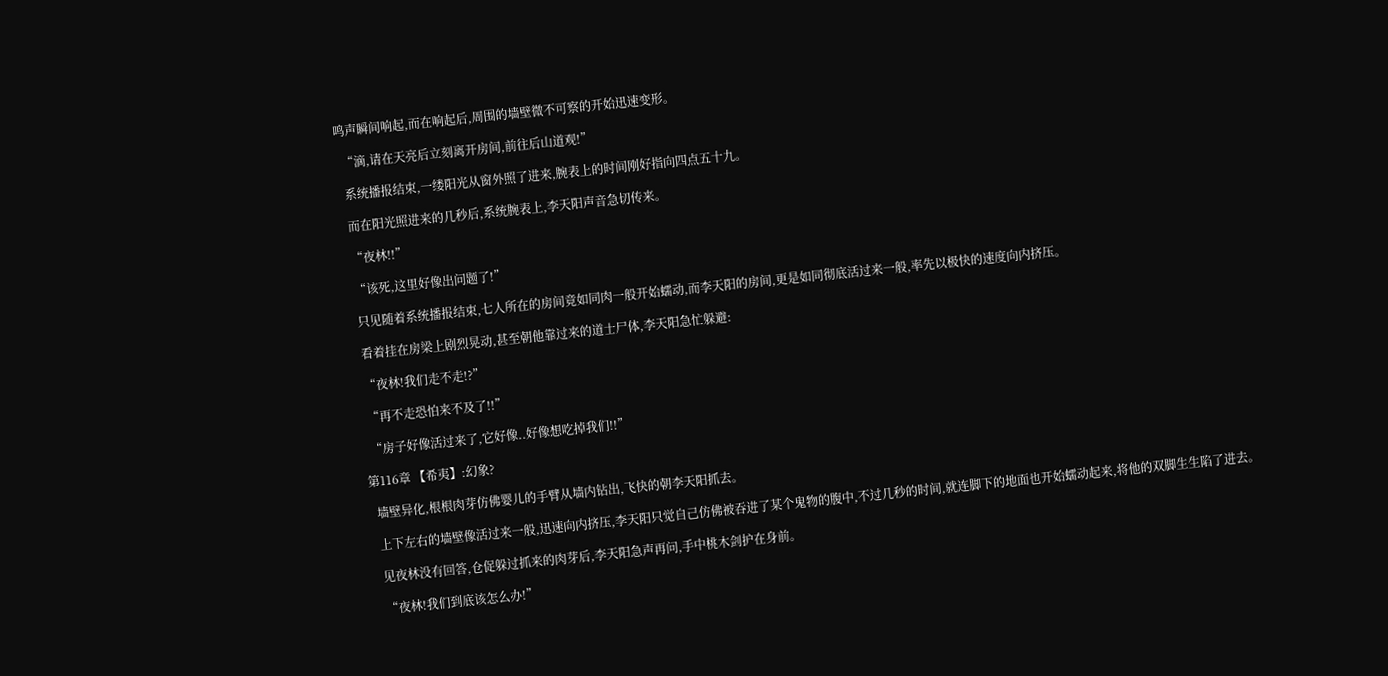鸣声瞬间响起,而在响起后,周围的墙壁微不可察的开始迅速变形。

  “滴,请在天亮后立刻离开房间,前往后山道观!”

  系统播报结束,一缕阳光从窗外照了进来,腕表上的时间刚好指向四点五十九。

  而在阳光照进来的几秒后,系统腕表上,李天阳声音急切传来。

  “夜林!!”

  “该死,这里好像出问题了!”

  只见随着系统播报结束,七人所在的房间竟如同肉一般开始蠕动,而李天阳的房间,更是如同彻底活过来一般,率先以极快的速度向内挤压。

  看着挂在房梁上剧烈晃动,甚至朝他靠过来的道士尸体,李天阳急忙躲避:

  “夜林!我们走不走!?”

  “再不走恐怕来不及了!!”

  “房子好像活过来了,它好像..好像想吃掉我们!!”

第116章 【希夷】:幻象?

  墙壁异化,根根肉芽仿佛婴儿的手臂从墙内钻出,飞快的朝李天阳抓去。

  上下左右的墙壁像活过来一般,迅速向内挤压,李天阳只觉自己仿佛被吞进了某个鬼物的腹中,不过几秒的时间,就连脚下的地面也开始蠕动起来,将他的双脚生生陷了进去。

  见夜林没有回答,仓促躲过抓来的肉芽后,李天阳急声再问,手中桃木剑护在身前。

  “夜林!我们到底该怎么办!”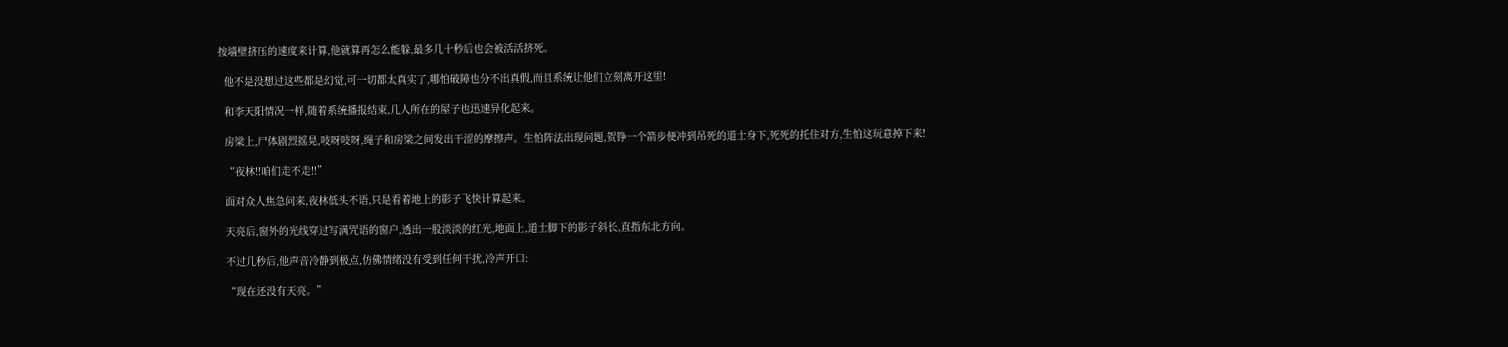按墙壁挤压的速度来计算,他就算再怎么能躲,最多几十秒后也会被活活挤死。

  他不是没想过这些都是幻觉,可一切都太真实了,哪怕破障也分不出真假,而且系统让他们立刻离开这里!

  和李天阳情况一样,随着系统播报结束,几人所在的屋子也迅速异化起来。

  房梁上,尸体剧烈摇晃,吱呀吱呀,绳子和房梁之间发出干涩的摩擦声。生怕阵法出现问题,贺铮一个箭步便冲到吊死的道士身下,死死的托住对方,生怕这玩意掉下来!

  “夜林!!咱们走不走!!”

  面对众人焦急问来,夜林低头不语,只是看着地上的影子飞快计算起来。

  天亮后,窗外的光线穿过写满咒语的窗户,透出一股淡淡的红光,地面上,道士脚下的影子斜长,直指东北方向。

  不过几秒后,他声音冷静到极点,仿佛情绪没有受到任何干扰,冷声开口:

  “现在还没有天亮。”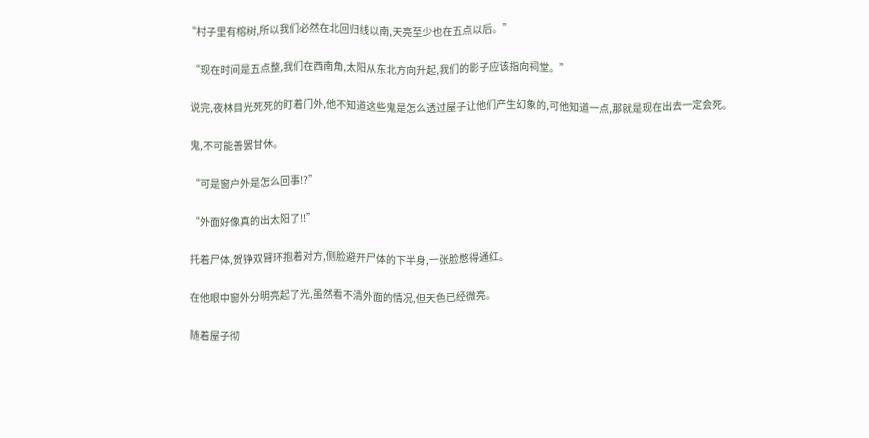“村子里有榕树,所以我们必然在北回归线以南,天亮至少也在五点以后。”

  “现在时间是五点整,我们在西南角,太阳从东北方向升起,我们的影子应该指向祠堂。”

  说完,夜林目光死死的盯着门外,他不知道这些鬼是怎么透过屋子让他们产生幻象的,可他知道一点,那就是现在出去一定会死。

  鬼,不可能善罢甘休。

  “可是窗户外是怎么回事!?”

  “外面好像真的出太阳了!!”

  托着尸体,贺铮双臂环抱着对方,侧脸避开尸体的下半身,一张脸憋得通红。

  在他眼中窗外分明亮起了光,虽然看不清外面的情况,但天色已经微亮。

  随着屋子彻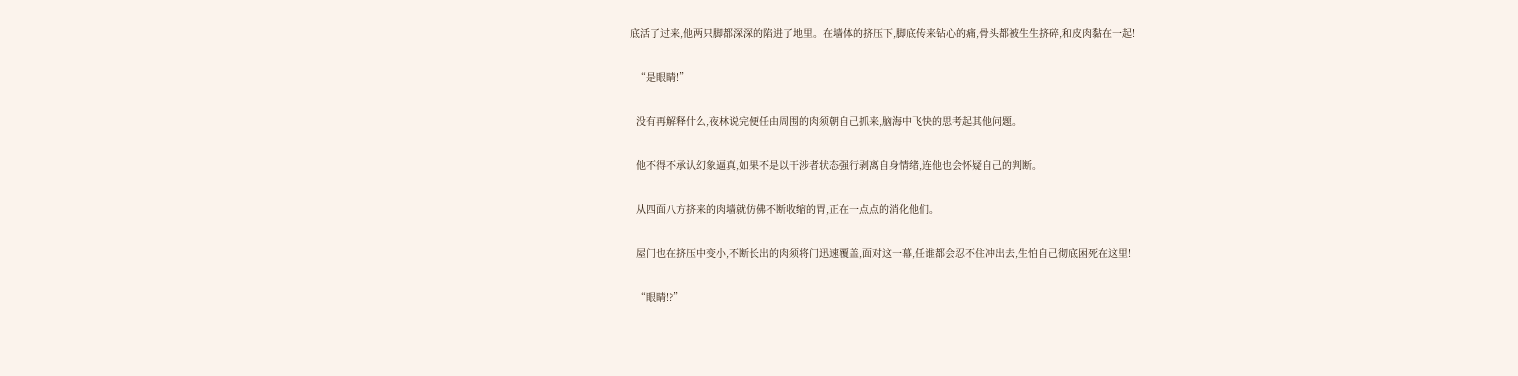底活了过来,他两只脚都深深的陷进了地里。在墙体的挤压下,脚底传来钻心的痛,骨头都被生生挤碎,和皮肉黏在一起!

  “是眼睛!”

  没有再解释什么,夜林说完便任由周围的肉须朝自己抓来,脑海中飞快的思考起其他问题。

  他不得不承认幻象逼真,如果不是以干涉者状态强行剥离自身情绪,连他也会怀疑自己的判断。

  从四面八方挤来的肉墙就仿佛不断收缩的胃,正在一点点的消化他们。

  屋门也在挤压中变小,不断长出的肉须将门迅速覆盖,面对这一幕,任谁都会忍不住冲出去,生怕自己彻底困死在这里!

  “眼睛!?”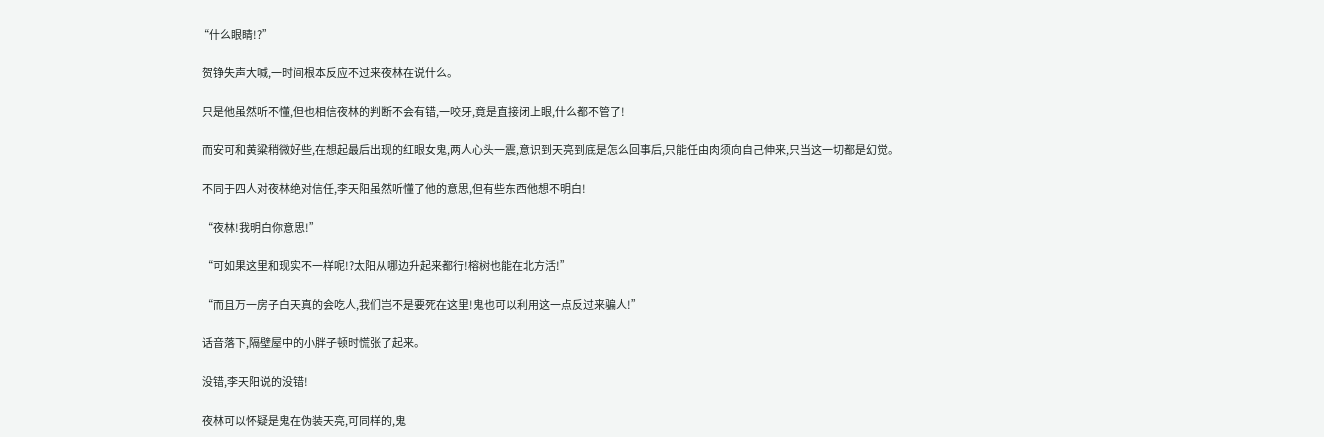“什么眼睛!?”

  贺铮失声大喊,一时间根本反应不过来夜林在说什么。

  只是他虽然听不懂,但也相信夜林的判断不会有错,一咬牙,竟是直接闭上眼,什么都不管了!

  而安可和黄粱稍微好些,在想起最后出现的红眼女鬼,两人心头一震,意识到天亮到底是怎么回事后,只能任由肉须向自己伸来,只当这一切都是幻觉。

  不同于四人对夜林绝对信任,李天阳虽然听懂了他的意思,但有些东西他想不明白!

  “夜林!我明白你意思!”

  “可如果这里和现实不一样呢!?太阳从哪边升起来都行!榕树也能在北方活!”

  “而且万一房子白天真的会吃人,我们岂不是要死在这里!鬼也可以利用这一点反过来骗人!”

  话音落下,隔壁屋中的小胖子顿时慌张了起来。

  没错,李天阳说的没错!

  夜林可以怀疑是鬼在伪装天亮,可同样的,鬼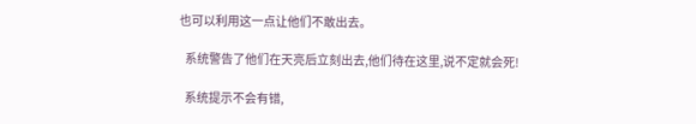也可以利用这一点让他们不敢出去。

  系统警告了他们在天亮后立刻出去,他们待在这里,说不定就会死!

  系统提示不会有错,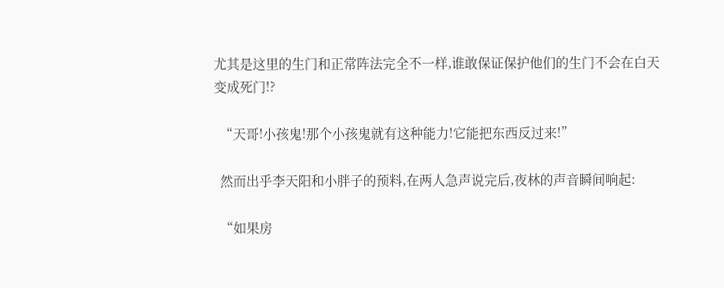尤其是这里的生门和正常阵法完全不一样,谁敢保证保护他们的生门不会在白天变成死门!?

  “天哥!小孩鬼!那个小孩鬼就有这种能力!它能把东西反过来!”

  然而出乎李天阳和小胖子的预料,在两人急声说完后,夜林的声音瞬间响起:

  “如果房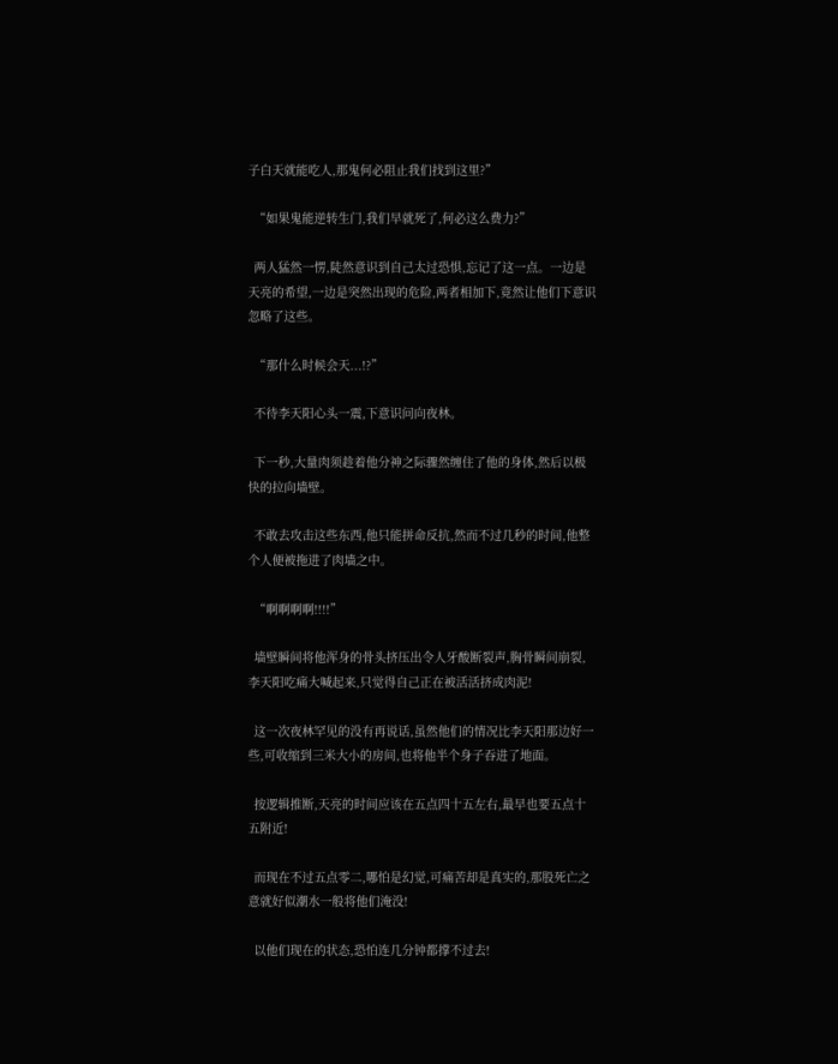子白天就能吃人,那鬼何必阻止我们找到这里?”

  “如果鬼能逆转生门,我们早就死了,何必这么费力?”

  两人猛然一愣,陡然意识到自己太过恐惧,忘记了这一点。一边是天亮的希望,一边是突然出现的危险,两者相加下,竟然让他们下意识忽略了这些。

  “那什么时候会天...!?”

  不待李天阳心头一震,下意识问向夜林。

  下一秒,大量肉须趁着他分神之际骤然缠住了他的身体,然后以极快的拉向墙壁。

  不敢去攻击这些东西,他只能拼命反抗,然而不过几秒的时间,他整个人便被拖进了肉墙之中。

  “啊啊啊啊!!!!”

  墙壁瞬间将他浑身的骨头挤压出令人牙酸断裂声,胸骨瞬间崩裂,李天阳吃痛大喊起来,只觉得自己正在被活活挤成肉泥!

  这一次夜林罕见的没有再说话,虽然他们的情况比李天阳那边好一些,可收缩到三米大小的房间,也将他半个身子吞进了地面。

  按逻辑推断,天亮的时间应该在五点四十五左右,最早也要五点十五附近!

  而现在不过五点零二,哪怕是幻觉,可痛苦却是真实的,那股死亡之意就好似潮水一般将他们淹没!

  以他们现在的状态,恐怕连几分钟都撑不过去!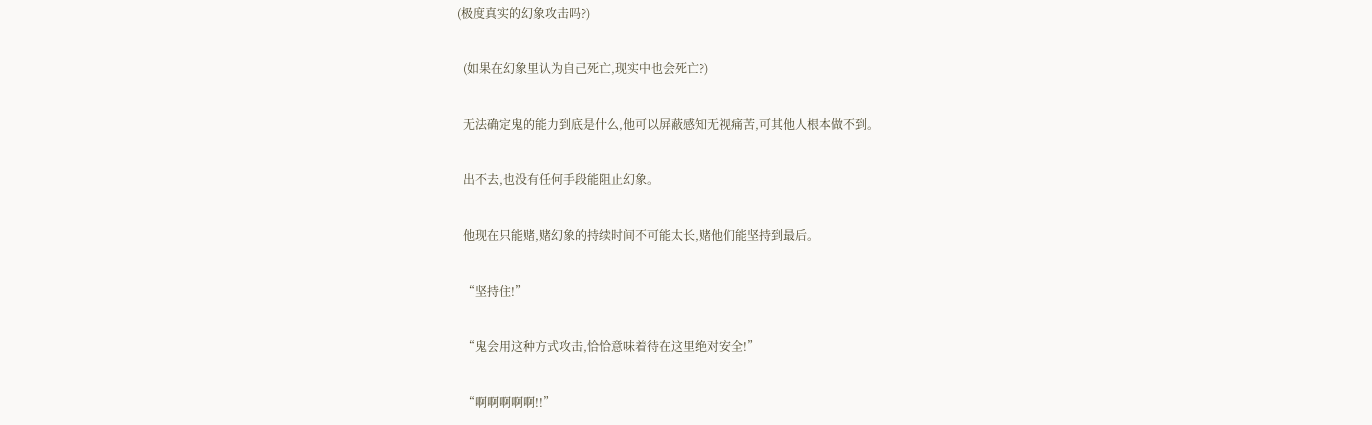(极度真实的幻象攻击吗?)

  (如果在幻象里认为自己死亡,现实中也会死亡?)

  无法确定鬼的能力到底是什么,他可以屏蔽感知无视痛苦,可其他人根本做不到。

  出不去,也没有任何手段能阻止幻象。

  他现在只能赌,赌幻象的持续时间不可能太长,赌他们能坚持到最后。

  “坚持住!”

  “鬼会用这种方式攻击,恰恰意味着待在这里绝对安全!”

  “啊啊啊啊啊!!”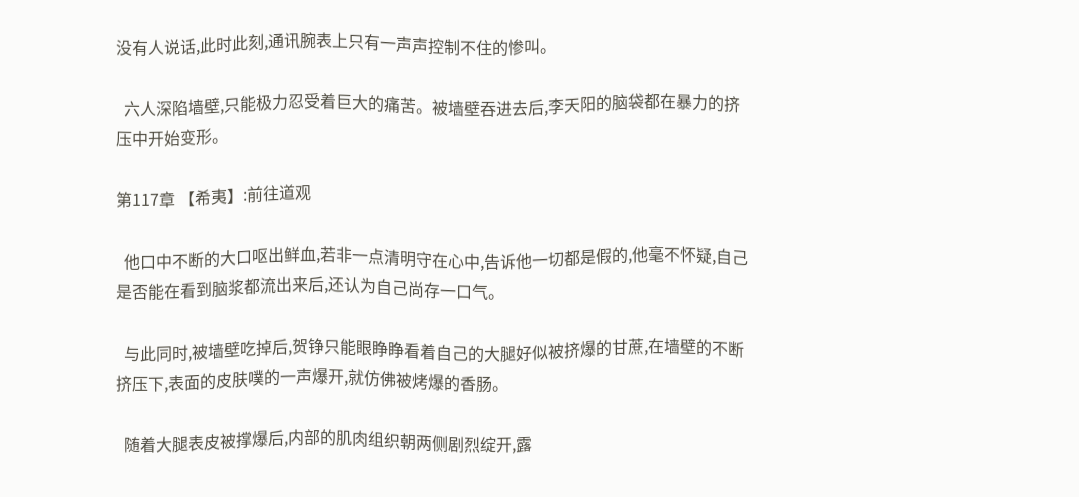没有人说话,此时此刻,通讯腕表上只有一声声控制不住的惨叫。

  六人深陷墙壁,只能极力忍受着巨大的痛苦。被墙壁吞进去后,李天阳的脑袋都在暴力的挤压中开始变形。

第117章 【希夷】:前往道观

  他口中不断的大口呕出鲜血,若非一点清明守在心中,告诉他一切都是假的,他毫不怀疑,自己是否能在看到脑浆都流出来后,还认为自己尚存一口气。

  与此同时,被墙壁吃掉后,贺铮只能眼睁睁看着自己的大腿好似被挤爆的甘蔗,在墙壁的不断挤压下,表面的皮肤噗的一声爆开,就仿佛被烤爆的香肠。

  随着大腿表皮被撑爆后,内部的肌肉组织朝两侧剧烈绽开,露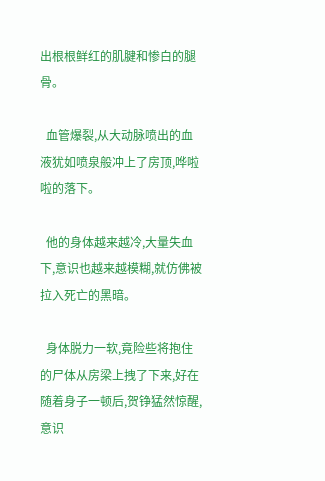出根根鲜红的肌腱和惨白的腿骨。

  血管爆裂,从大动脉喷出的血液犹如喷泉般冲上了房顶,哗啦啦的落下。

  他的身体越来越冷,大量失血下,意识也越来越模糊,就仿佛被拉入死亡的黑暗。

  身体脱力一软,竟险些将抱住的尸体从房梁上拽了下来,好在随着身子一顿后,贺铮猛然惊醒,意识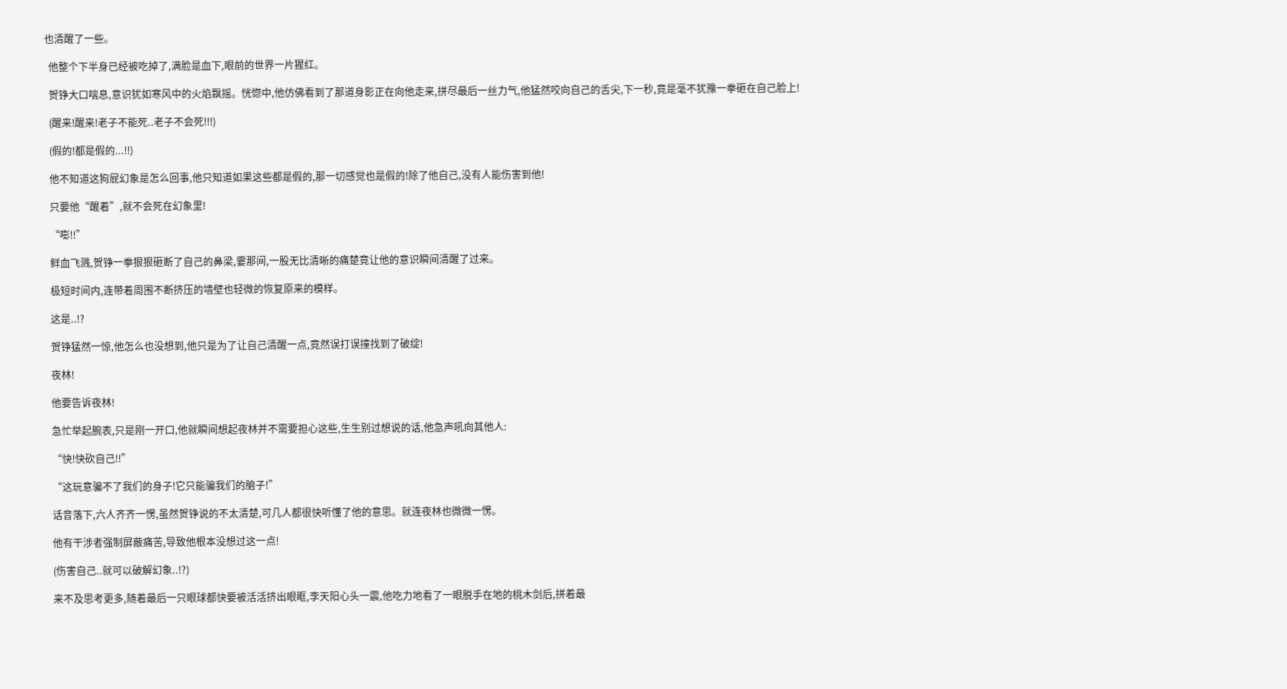也清醒了一些。

  他整个下半身已经被吃掉了,满脸是血下,眼前的世界一片猩红。

  贺铮大口喘息,意识犹如寒风中的火焰飘摇。恍惚中,他仿佛看到了那道身影正在向他走来,拼尽最后一丝力气,他猛然咬向自己的舌尖,下一秒,竟是毫不犹豫一拳砸在自己脸上!

  (醒来!醒来!老子不能死..老子不会死!!!)

  (假的!都是假的...!!)

  他不知道这狗屁幻象是怎么回事,他只知道如果这些都是假的,那一切感觉也是假的!除了他自己,没有人能伤害到他!

  只要他“醒着”,就不会死在幻象里!

  “嘭!!”

  鲜血飞溅,贺铮一拳狠狠砸断了自己的鼻梁,霎那间,一股无比清晰的痛楚竟让他的意识瞬间清醒了过来。

  极短时间内,连带着周围不断挤压的墙壁也轻微的恢复原来的模样。

  这是..!?

  贺铮猛然一惊,他怎么也没想到,他只是为了让自己清醒一点,竟然误打误撞找到了破绽!

  夜林!

  他要告诉夜林!

  急忙举起腕表,只是刚一开口,他就瞬间想起夜林并不需要担心这些,生生别过想说的话,他急声吼向其他人:

  “快!快砍自己!!”

  “这玩意骗不了我们的身子!它只能骗我们的脑子!”

  话音落下,六人齐齐一愣,虽然贺铮说的不太清楚,可几人都很快听懂了他的意思。就连夜林也微微一愣。

  他有干涉者强制屏蔽痛苦,导致他根本没想过这一点!

  (伤害自己..就可以破解幻象..!?)

  来不及思考更多,随着最后一只眼球都快要被活活挤出眼眶,李天阳心头一震,他吃力地看了一眼脱手在地的桃木剑后,拼着最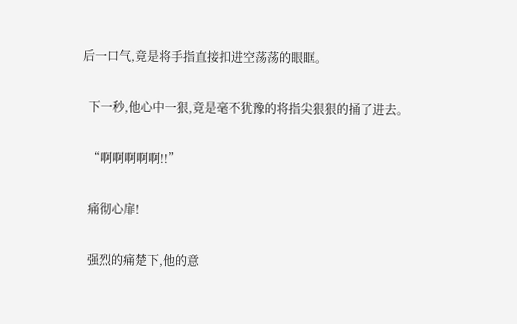后一口气,竟是将手指直接扣进空荡荡的眼眶。

  下一秒,他心中一狠,竟是毫不犹豫的将指尖狠狠的捅了进去。

  “啊啊啊啊啊!!”

  痛彻心扉!

  强烈的痛楚下,他的意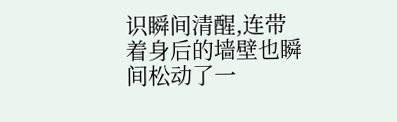识瞬间清醒,连带着身后的墙壁也瞬间松动了一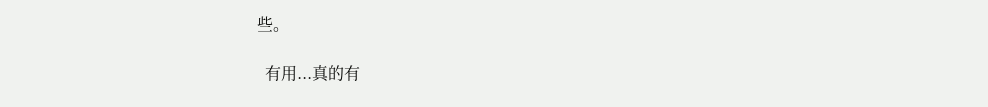些。

  有用...真的有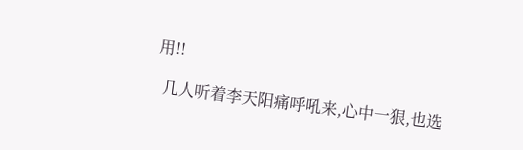用!!

  几人听着李天阳痛呼吼来,心中一狠,也选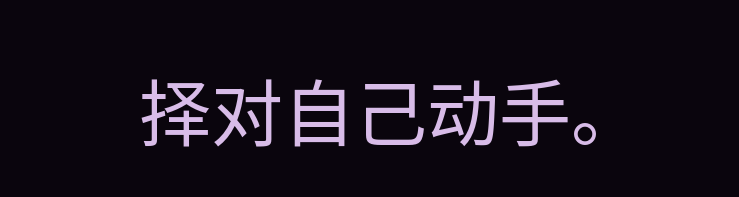择对自己动手。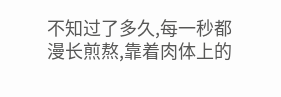不知过了多久,每一秒都漫长煎熬,靠着肉体上的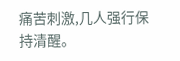痛苦刺激,几人强行保持清醒。